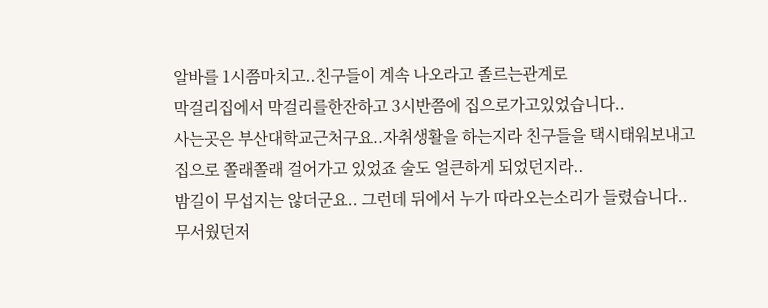알바를 1시쯤마치고..친구들이 계속 나오라고 졸르는관계로
막걸리집에서 막걸리를한잔하고 3시반쯤에 집으로가고있었습니다..
사는곳은 부산대학교근처구요..자취생활을 하는지라 친구들을 택시태워보내고
집으로 쫄래쫄래 걸어가고 있었죠 술도 얼큰하게 되었던지라..
밤길이 무섭지는 않더군요.. 그런데 뒤에서 누가 따라오는소리가 들렸습니다..
무서웠던저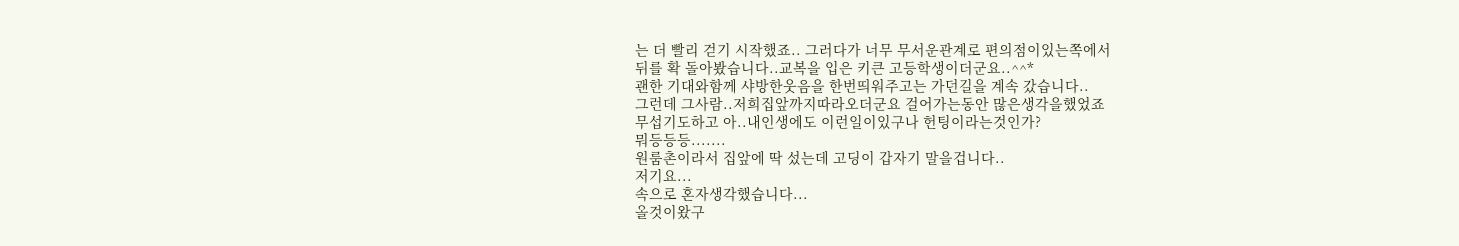는 더 빨리 걷기 시작했죠.. 그러다가 너무 무서운관계로 편의점이있는쪽에서
뒤를 확 돌아봤습니다..교복을 입은 키큰 고등학생이더군요..^^*
괜한 기대와함께 샤방한웃음을 한번띄워주고는 가던길을 계속 갔습니다..
그런데 그사람..저희집앞까지따라오더군요 걸어가는동안 많은생각을했었죠
무섭기도하고 아..내인생에도 이런일이있구나 헌팅이라는것인가?
뭐등등등.......
원룸촌이라서 집앞에 딱 섰는데 고딩이 갑자기 말을겁니다..
저기요...
속으로 혼자생각했습니다...
올것이왔구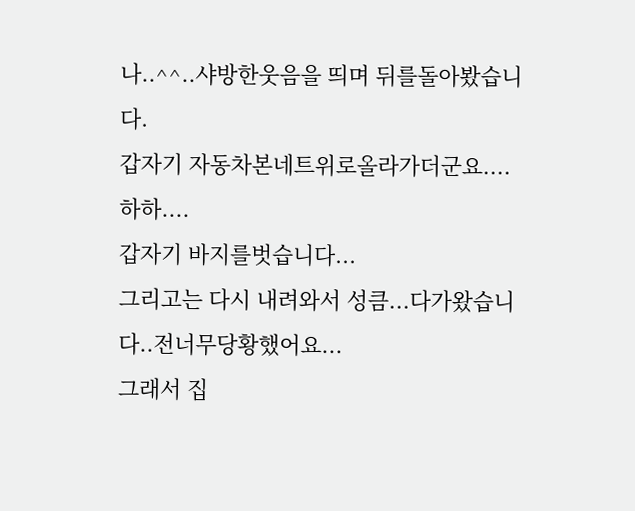나..^^..샤방한웃음을 띄며 뒤를돌아봤습니다.
갑자기 자동차본네트위로올라가더군요....
하하....
갑자기 바지를벗습니다...
그리고는 다시 내려와서 성큼...다가왔습니다..전너무당황했어요...
그래서 집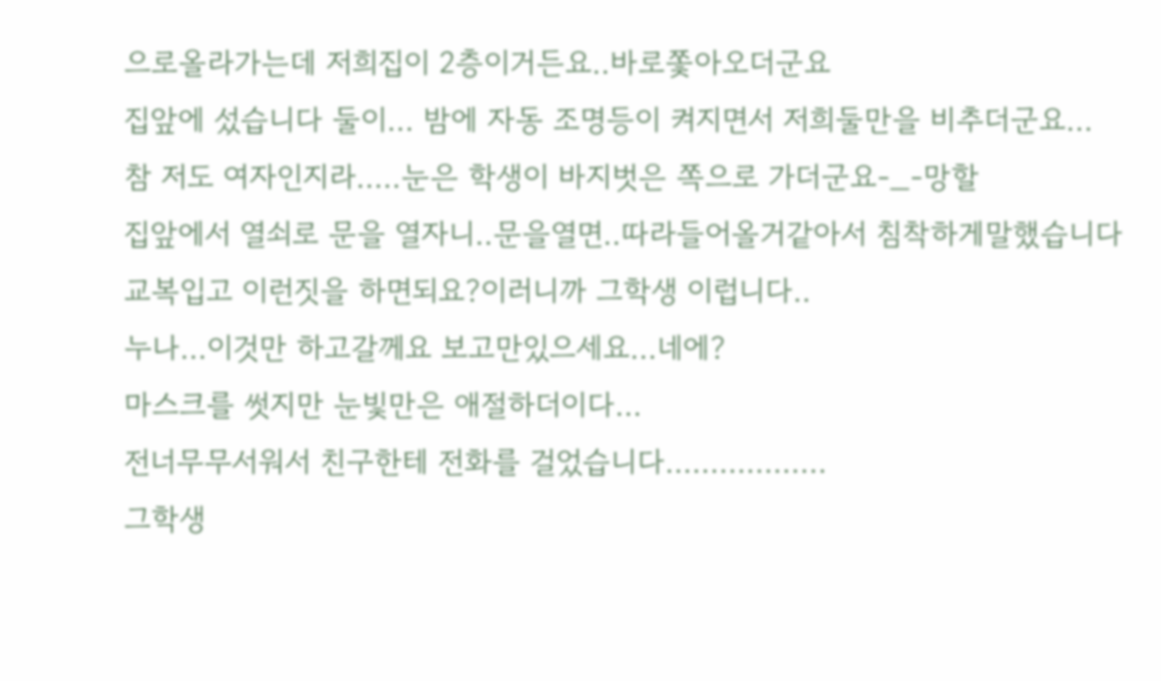으로올라가는데 저희집이 2층이거든요..바로쫓아오더군요
집앞에 섰습니다 둘이... 밤에 자동 조명등이 켜지면서 저희둘만을 비추더군요...
참 저도 여자인지라.....눈은 학생이 바지벗은 쪽으로 가더군요-_-망할
집앞에서 열쇠로 문을 열자니..문을열면..따라들어올거같아서 침착하게말했습니다
교복입고 이런짓을 하면되요?이러니까 그학생 이럽니다..
누나...이것만 하고갈께요 보고만있으세요...네에?
마스크를 썻지만 눈빛만은 애절하더이다...
전너무무서워서 친구한테 전화를 걸었습니다..................
그학생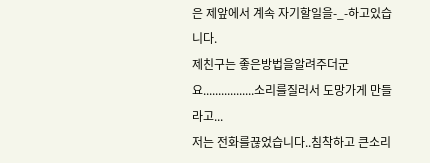은 제앞에서 계속 자기할일을-_-하고있습니다.
제친구는 좋은방법을알려주더군요.................소리를질러서 도망가게 만들라고...
저는 전화를끊었습니다..침착하고 큰소리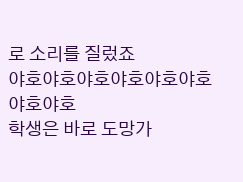로 소리를 질렀죠
야호야호야호야호야호야호야호야호
학생은 바로 도망가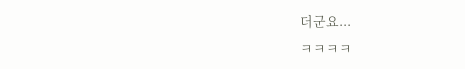더군요...
ㅋㅋㅋㅋ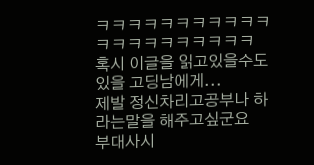ㅋㅋㅋㅋㅋㅋㅋㅋㅋㅋㅋㅋㅋㅋㅋㅋㅋㅋㅋㅋㅋ
혹시 이글을 읽고있을수도있을 고딩남에게...
제발 정신차리고공부나 하라는말을 해주고싶군요
부대사시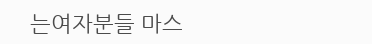는여자분들 마스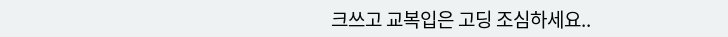크쓰고 교복입은 고딩 조심하세요..